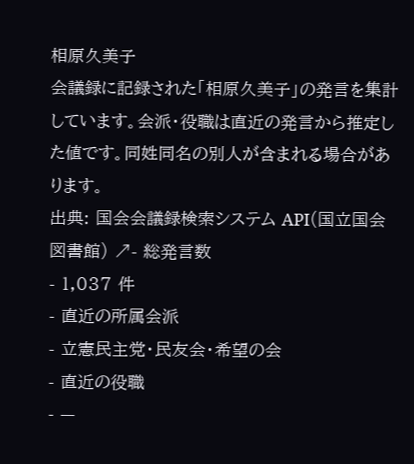相原久美子
会議録に記録された「相原久美子」の発言を集計しています。会派・役職は直近の発言から推定した値です。同姓同名の別人が含まれる場合があります。
出典: 国会会議録検索システム API(国立国会図書館) ↗- 総発言数
- 1,037 件
- 直近の所属会派
- 立憲民主党・民友会・希望の会
- 直近の役職
- —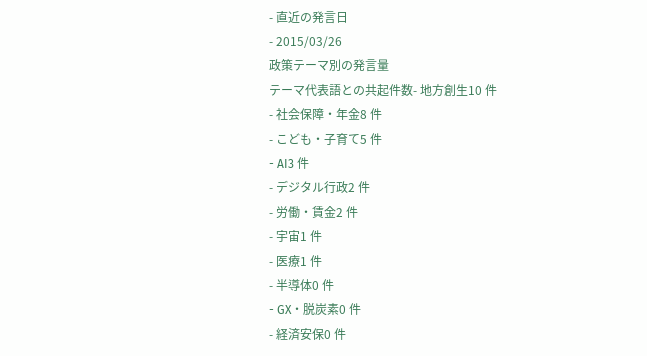- 直近の発言日
- 2015/03/26
政策テーマ別の発言量
テーマ代表語との共起件数- 地方創生10 件
- 社会保障・年金8 件
- こども・子育て5 件
- AI3 件
- デジタル行政2 件
- 労働・賃金2 件
- 宇宙1 件
- 医療1 件
- 半導体0 件
- GX・脱炭素0 件
- 経済安保0 件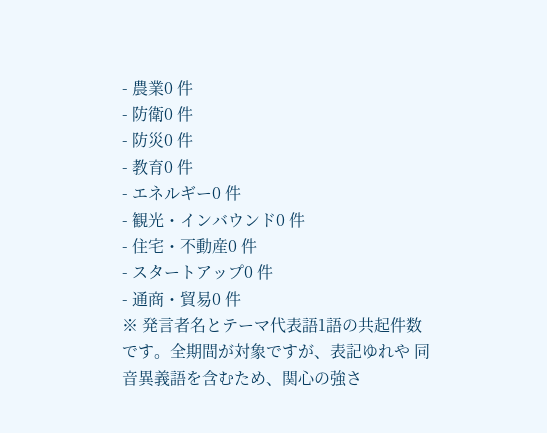- 農業0 件
- 防衛0 件
- 防災0 件
- 教育0 件
- エネルギー0 件
- 観光・インバウンド0 件
- 住宅・不動産0 件
- スタートアップ0 件
- 通商・貿易0 件
※ 発言者名とテーマ代表語1語の共起件数です。全期間が対象ですが、表記ゆれや 同音異義語を含むため、関心の強さ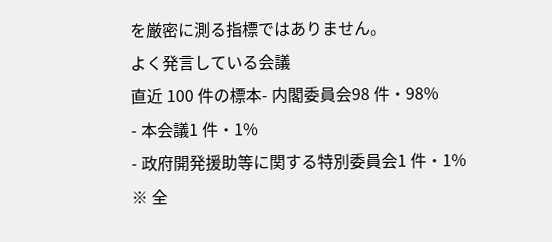を厳密に測る指標ではありません。
よく発言している会議
直近 100 件の標本- 内閣委員会98 件・98%
- 本会議1 件・1%
- 政府開発援助等に関する特別委員会1 件・1%
※ 全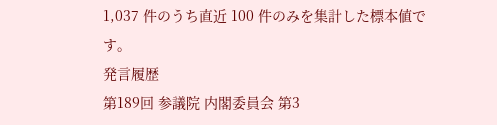1,037 件のうち直近 100 件のみを集計した標本値です。
発言履歴
第189回 参議院 内閣委員会 第3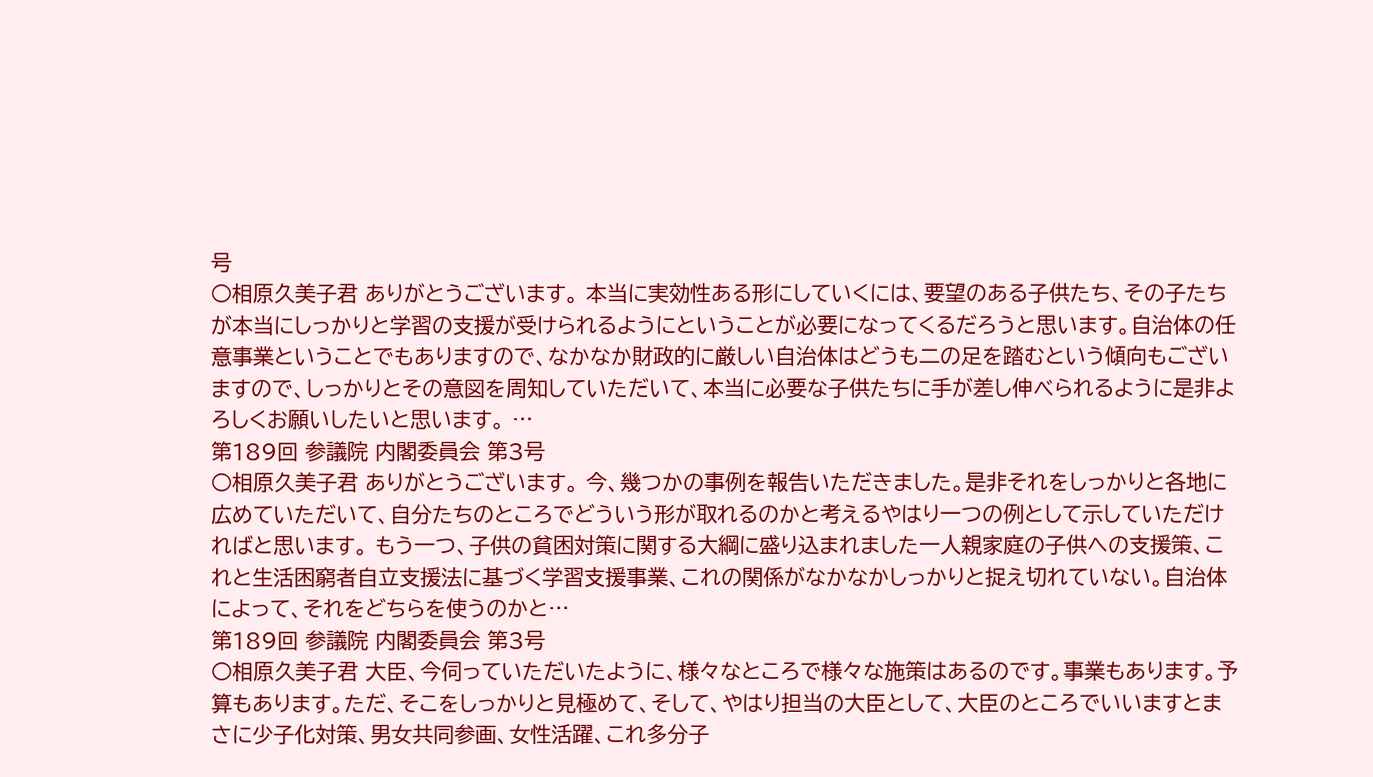号
○相原久美子君 ありがとうございます。 本当に実効性ある形にしていくには、要望のある子供たち、その子たちが本当にしっかりと学習の支援が受けられるようにということが必要になってくるだろうと思います。自治体の任意事業ということでもありますので、なかなか財政的に厳しい自治体はどうも二の足を踏むという傾向もございますので、しっかりとその意図を周知していただいて、本当に必要な子供たちに手が差し伸べられるように是非よろしくお願いしたいと思います。 …
第189回 参議院 内閣委員会 第3号
○相原久美子君 ありがとうございます。 今、幾つかの事例を報告いただきました。是非それをしっかりと各地に広めていただいて、自分たちのところでどういう形が取れるのかと考えるやはり一つの例として示していただければと思います。 もう一つ、子供の貧困対策に関する大綱に盛り込まれました一人親家庭の子供への支援策、これと生活困窮者自立支援法に基づく学習支援事業、これの関係がなかなかしっかりと捉え切れていない。自治体によって、それをどちらを使うのかと…
第189回 参議院 内閣委員会 第3号
○相原久美子君 大臣、今伺っていただいたように、様々なところで様々な施策はあるのです。事業もあります。予算もあります。ただ、そこをしっかりと見極めて、そして、やはり担当の大臣として、大臣のところでいいますとまさに少子化対策、男女共同参画、女性活躍、これ多分子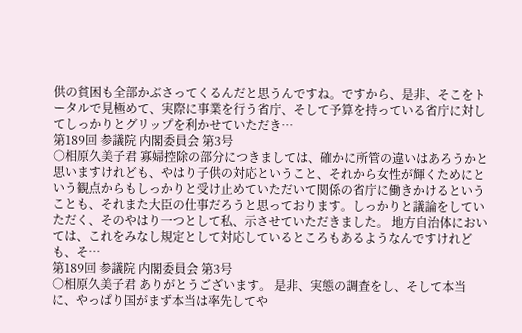供の貧困も全部かぶさってくるんだと思うんですね。ですから、是非、そこをトータルで見極めて、実際に事業を行う省庁、そして予算を持っている省庁に対してしっかりとグリップを利かせていただき…
第189回 参議院 内閣委員会 第3号
○相原久美子君 寡婦控除の部分につきましては、確かに所管の違いはあろうかと思いますけれども、やはり子供の対応ということ、それから女性が輝くためにという観点からもしっかりと受け止めていただいて関係の省庁に働きかけるということも、それまた大臣の仕事だろうと思っております。しっかりと議論をしていただく、そのやはり一つとして私、示させていただきました。 地方自治体においては、これをみなし規定として対応しているところもあるようなんですけれども、そ…
第189回 参議院 内閣委員会 第3号
○相原久美子君 ありがとうございます。 是非、実態の調査をし、そして本当に、やっぱり国がまず本当は率先してや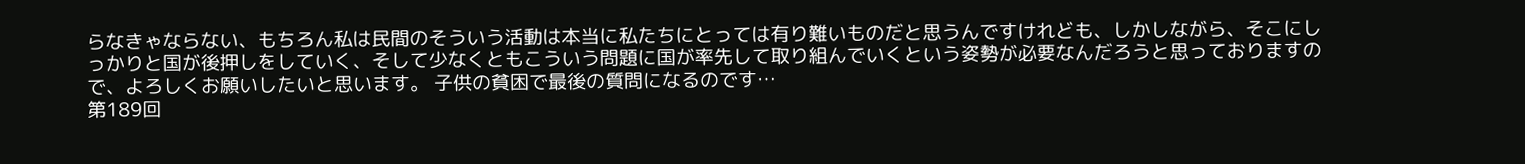らなきゃならない、もちろん私は民間のそういう活動は本当に私たちにとっては有り難いものだと思うんですけれども、しかしながら、そこにしっかりと国が後押しをしていく、そして少なくともこういう問題に国が率先して取り組んでいくという姿勢が必要なんだろうと思っておりますので、よろしくお願いしたいと思います。 子供の貧困で最後の質問になるのです…
第189回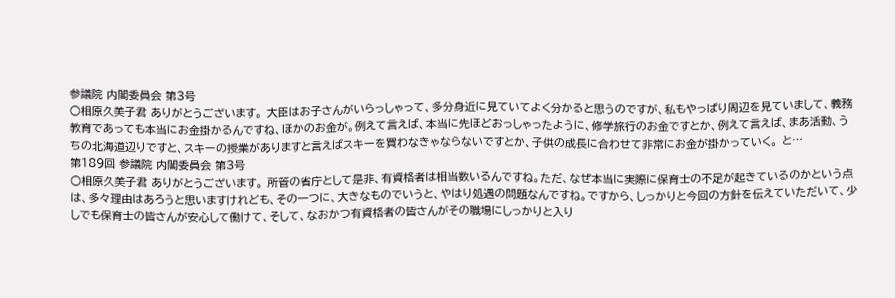参議院 内閣委員会 第3号
○相原久美子君 ありがとうございます。 大臣はお子さんがいらっしゃって、多分身近に見ていてよく分かると思うのですが、私もやっぱり周辺を見ていまして、義務教育であっても本当にお金掛かるんですね、ほかのお金が。例えて言えば、本当に先ほどおっしゃったように、修学旅行のお金ですとか、例えて言えば、まあ活動、うちの北海道辺りですと、スキーの授業がありますと言えばスキーを買わなきゃならないですとか、子供の成長に合わせて非常にお金が掛かっていく。 と…
第189回 参議院 内閣委員会 第3号
○相原久美子君 ありがとうございます。 所管の省庁として是非、有資格者は相当数いるんですね。ただ、なぜ本当に実際に保育士の不足が起きているのかという点は、多々理由はあろうと思いますけれども、その一つに、大きなものでいうと、やはり処遇の問題なんですね。ですから、しっかりと今回の方針を伝えていただいて、少しでも保育士の皆さんが安心して働けて、そして、なおかつ有資格者の皆さんがその職場にしっかりと入り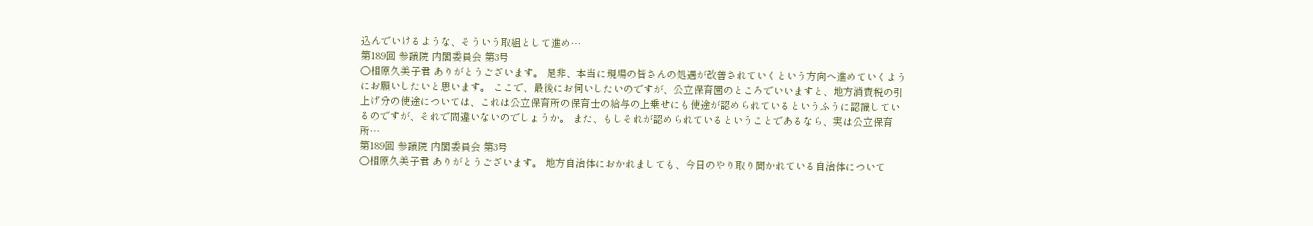込んでいけるような、そういう取組として進め…
第189回 参議院 内閣委員会 第3号
○相原久美子君 ありがとうございます。 是非、本当に現場の皆さんの処遇が改善されていくという方向へ進めていくようにお願いしたいと思います。 ここで、最後にお伺いしたいのですが、公立保育園のところでいいますと、地方消費税の引上げ分の使途については、これは公立保育所の保育士の給与の上乗せにも使途が認められているというふうに認識しているのですが、それで間違いないのでしょうか。 また、もしそれが認められているということであるなら、実は公立保育所…
第189回 参議院 内閣委員会 第3号
○相原久美子君 ありがとうございます。 地方自治体におかれましても、今日のやり取り聞かれている自治体について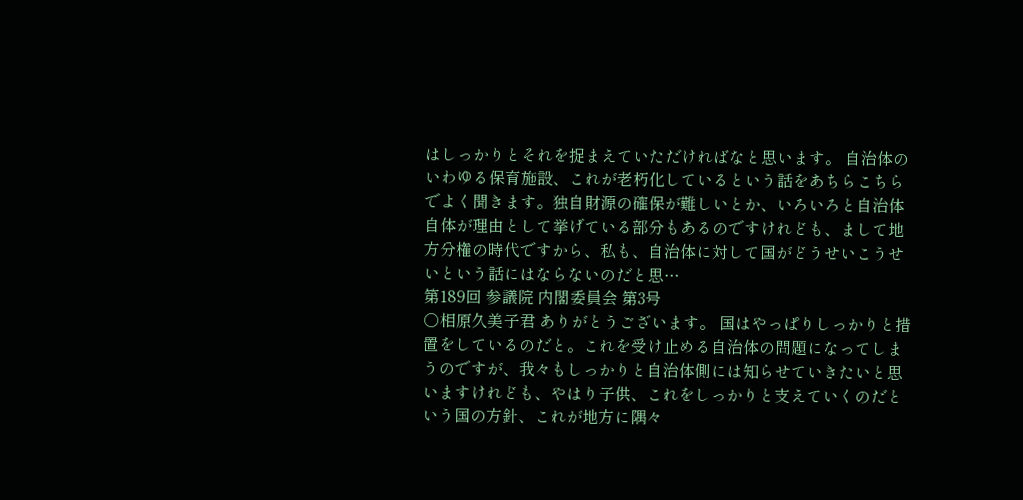はしっかりとそれを捉まえていただければなと思います。 自治体のいわゆる保育施設、これが老朽化しているという話をあちらこちらでよく聞きます。独自財源の確保が難しいとか、いろいろと自治体自体が理由として挙げている部分もあるのですけれども、まして地方分権の時代ですから、私も、自治体に対して国がどうせいこうせいという話にはならないのだと思…
第189回 参議院 内閣委員会 第3号
○相原久美子君 ありがとうございます。 国はやっぱりしっかりと措置をしているのだと。これを受け止める自治体の問題になってしまうのですが、我々もしっかりと自治体側には知らせていきたいと思いますけれども、やはり子供、これをしっかりと支えていくのだという国の方針、これが地方に隅々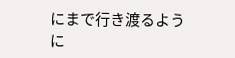にまで行き渡るように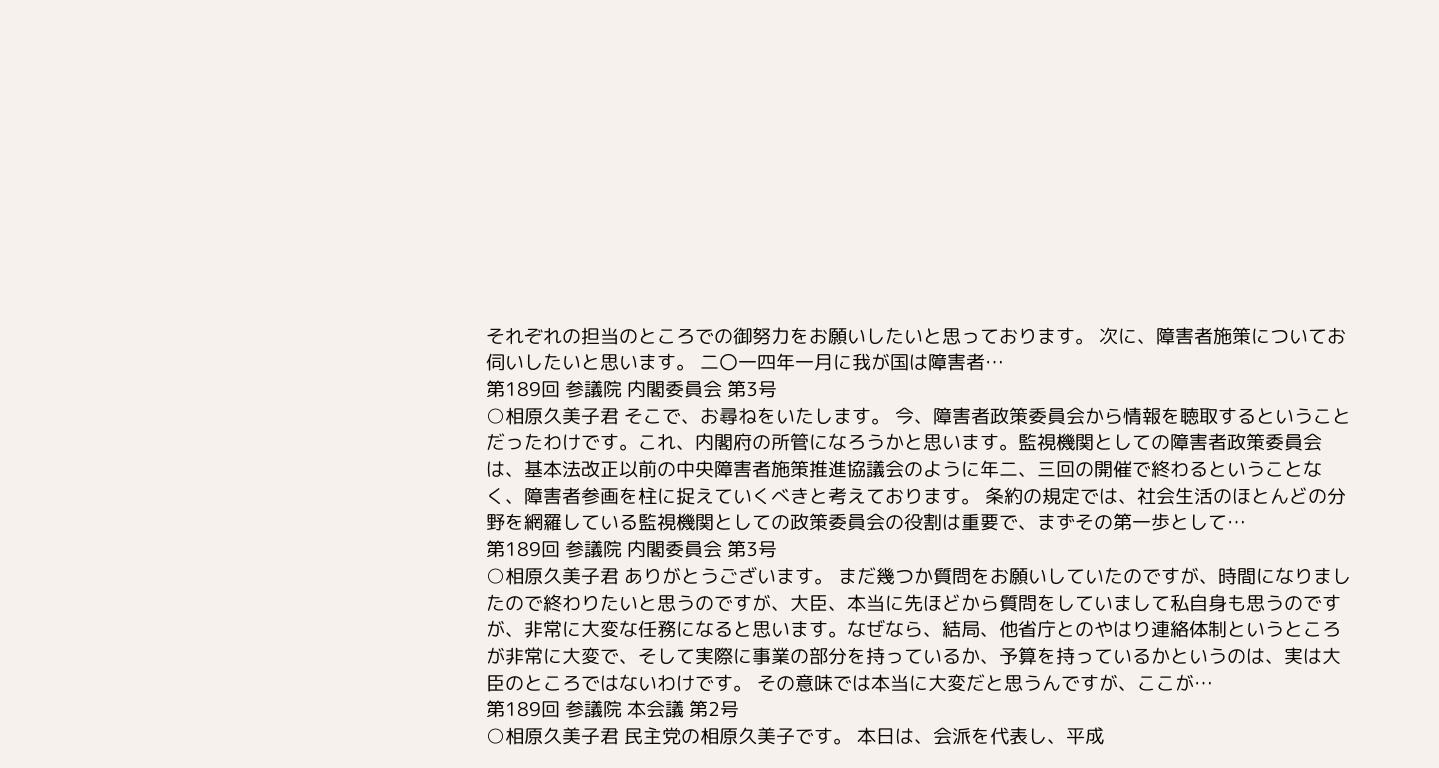それぞれの担当のところでの御努力をお願いしたいと思っております。 次に、障害者施策についてお伺いしたいと思います。 二〇一四年一月に我が国は障害者…
第189回 参議院 内閣委員会 第3号
○相原久美子君 そこで、お尋ねをいたします。 今、障害者政策委員会から情報を聴取するということだったわけです。これ、内閣府の所管になろうかと思います。監視機関としての障害者政策委員会は、基本法改正以前の中央障害者施策推進協議会のように年二、三回の開催で終わるということなく、障害者参画を柱に捉えていくべきと考えております。 条約の規定では、社会生活のほとんどの分野を網羅している監視機関としての政策委員会の役割は重要で、まずその第一歩として…
第189回 参議院 内閣委員会 第3号
○相原久美子君 ありがとうございます。 まだ幾つか質問をお願いしていたのですが、時間になりましたので終わりたいと思うのですが、大臣、本当に先ほどから質問をしていまして私自身も思うのですが、非常に大変な任務になると思います。なぜなら、結局、他省庁とのやはり連絡体制というところが非常に大変で、そして実際に事業の部分を持っているか、予算を持っているかというのは、実は大臣のところではないわけです。 その意味では本当に大変だと思うんですが、ここが…
第189回 参議院 本会議 第2号
○相原久美子君 民主党の相原久美子です。 本日は、会派を代表し、平成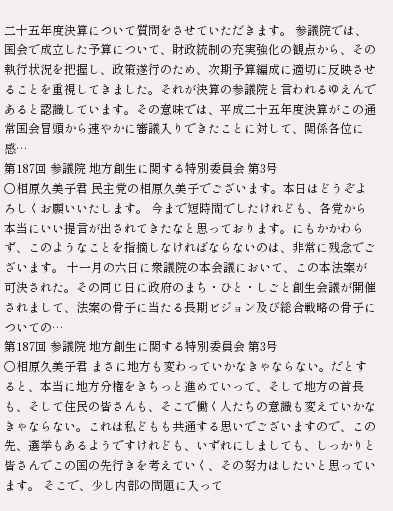二十五年度決算について質問をさせていただきます。 参議院では、国会で成立した予算について、財政統制の充実強化の観点から、その執行状況を把握し、政策遂行のため、次期予算編成に適切に反映させることを重視してきました。それが決算の参議院と言われるゆえんであると認識しています。その意味では、平成二十五年度決算がこの通常国会冒頭から速やかに審議入りできたことに対して、関係各位に感…
第187回 参議院 地方創生に関する特別委員会 第3号
○相原久美子君 民主党の相原久美子でございます。本日はどうぞよろしくお願いいたします。 今まで短時間でしたけれども、各党から本当にいい提言が出されてきたなと思っております。にもかかわらず、このようなことを指摘しなければならないのは、非常に残念でございます。 十一月の六日に衆議院の本会議において、この本法案が可決された。その同じ日に政府のまち・ひと・しごと創生会議が開催されまして、法案の骨子に当たる長期ビジョン及び総合戦略の骨子についての…
第187回 参議院 地方創生に関する特別委員会 第3号
○相原久美子君 まさに地方も変わっていかなきゃならない。だとすると、本当に地方分権をきちっと進めていって、そして地方の首長も、そして住民の皆さんも、そこで働く人たちの意識も変えていかなきゃならない。これは私どもも共通する思いでございますので、この先、選挙もあるようですけれども、いずれにしましても、しっかりと皆さんでこの国の先行きを考えていく、その努力はしたいと思っています。 そこで、少し内部の問題に入って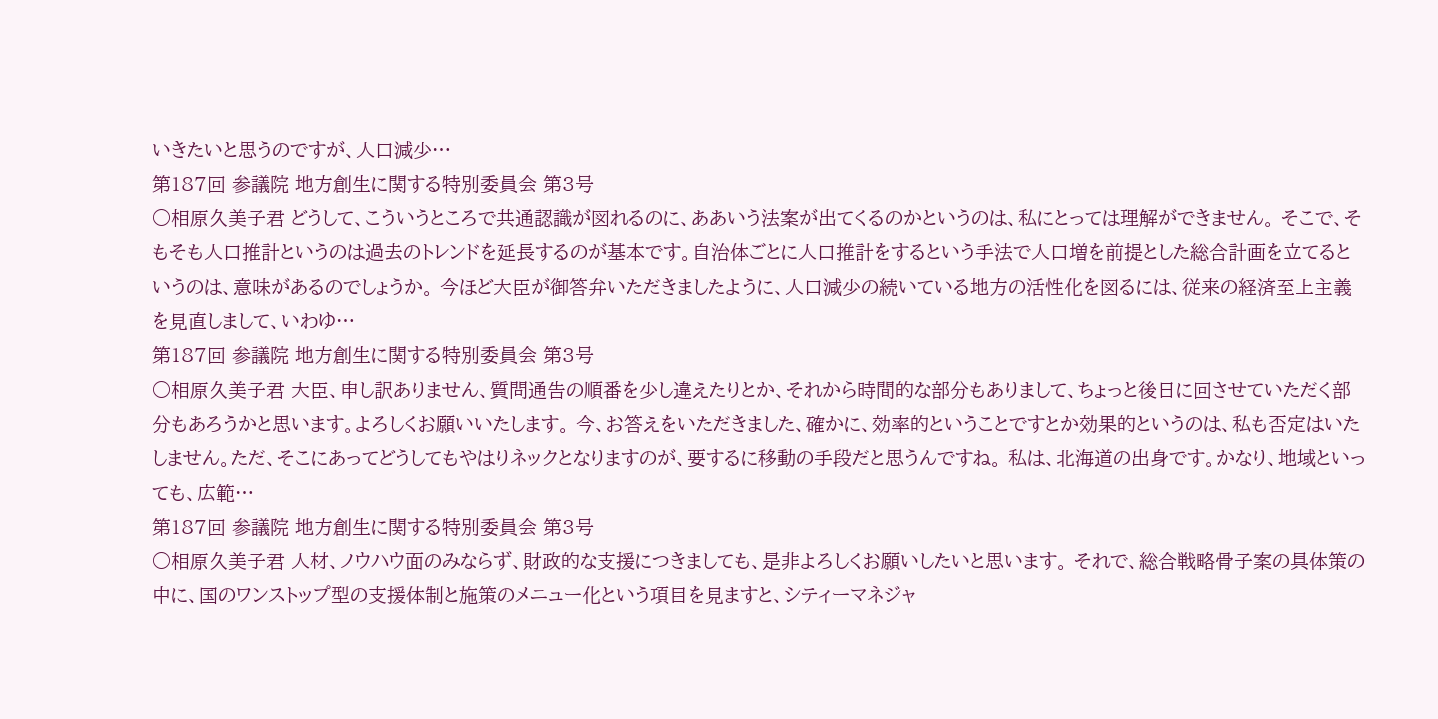いきたいと思うのですが、人口減少…
第187回 参議院 地方創生に関する特別委員会 第3号
○相原久美子君 どうして、こういうところで共通認識が図れるのに、ああいう法案が出てくるのかというのは、私にとっては理解ができません。 そこで、そもそも人口推計というのは過去のトレンドを延長するのが基本です。自治体ごとに人口推計をするという手法で人口増を前提とした総合計画を立てるというのは、意味があるのでしょうか。 今ほど大臣が御答弁いただきましたように、人口減少の続いている地方の活性化を図るには、従来の経済至上主義を見直しまして、いわゆ…
第187回 参議院 地方創生に関する特別委員会 第3号
○相原久美子君 大臣、申し訳ありません、質問通告の順番を少し違えたりとか、それから時間的な部分もありまして、ちょっと後日に回させていただく部分もあろうかと思います。よろしくお願いいたします。 今、お答えをいただきました、確かに、効率的ということですとか効果的というのは、私も否定はいたしません。ただ、そこにあってどうしてもやはりネックとなりますのが、要するに移動の手段だと思うんですね。 私は、北海道の出身です。かなり、地域といっても、広範…
第187回 参議院 地方創生に関する特別委員会 第3号
○相原久美子君 人材、ノウハウ面のみならず、財政的な支援につきましても、是非よろしくお願いしたいと思います。 それで、総合戦略骨子案の具体策の中に、国のワンストップ型の支援体制と施策のメニュー化という項目を見ますと、シティーマネジャ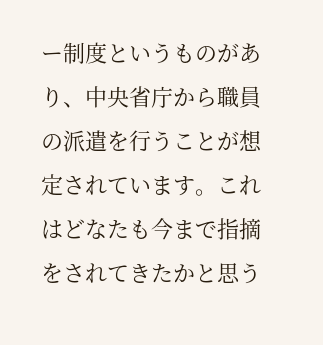ー制度というものがあり、中央省庁から職員の派遣を行うことが想定されています。これはどなたも今まで指摘をされてきたかと思う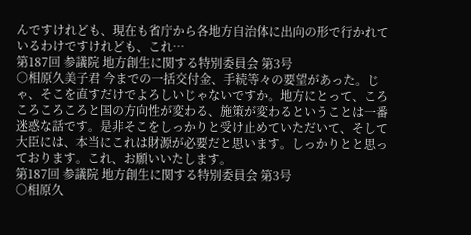んですけれども、現在も省庁から各地方自治体に出向の形で行かれているわけですけれども、これ…
第187回 参議院 地方創生に関する特別委員会 第3号
○相原久美子君 今までの一括交付金、手続等々の要望があった。じゃ、そこを直すだけでよろしいじゃないですか。地方にとって、ころころころころと国の方向性が変わる、施策が変わるということは一番迷惑な話です。是非そこをしっかりと受け止めていただいて、そして大臣には、本当にこれは財源が必要だと思います。しっかりとと思っております。これ、お願いいたします。
第187回 参議院 地方創生に関する特別委員会 第3号
○相原久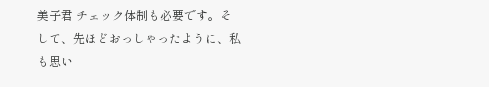美子君 チェック体制も必要です。そして、先ほどおっしゃったように、私も思い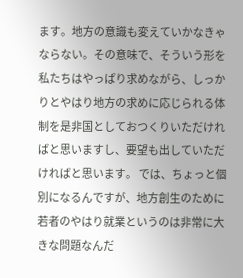ます。地方の意識も変えていかなきゃならない。その意味で、そういう形を私たちはやっぱり求めながら、しっかりとやはり地方の求めに応じられる体制を是非国としておつくりいただければと思いますし、要望も出していただければと思います。 では、ちょっと個別になるんですが、地方創生のために若者のやはり就業というのは非常に大きな問題なんだ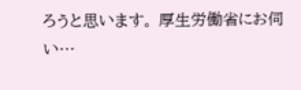ろうと思います。 厚生労働省にお伺い…